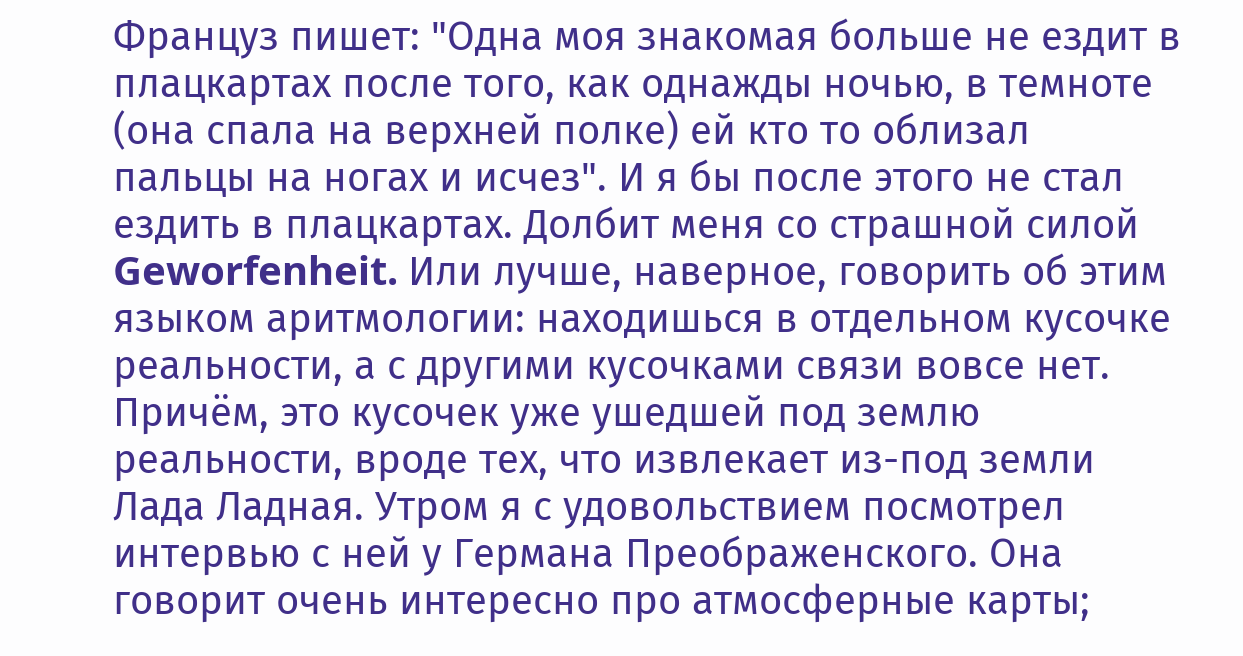Француз пишет: "Одна моя знакомая больше не ездит в плацкартах после того, как однажды ночью, в темноте (она спала на верхней полке) ей кто то облизал пальцы на ногах и исчез". И я бы после этого не стал ездить в плацкартах. Долбит меня со страшной силой Geworfenheit. Или лучше, наверное, говорить об этим языком аритмологии: находишься в отдельном кусочке реальности, а с другими кусочками связи вовсе нет. Причём, это кусочек уже ушедшей под землю реальности, вроде тех, что извлекает из-под земли Лада Ладная. Утром я с удовольствием посмотрел интервью с ней у Германа Преображенского. Она говорит очень интересно про атмосферные карты;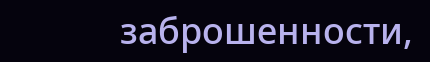заброшенности,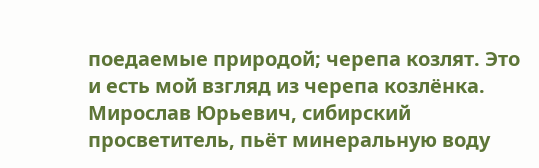поедаемые природой; черепа козлят. Это и есть мой взгляд из черепа козлёнка.
Мирослав Юрьевич, сибирский просветитель, пьёт минеральную воду